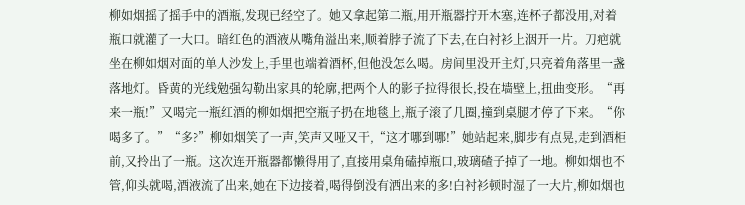柳如烟摇了摇手中的酒瓶,发现已经空了。她又拿起第二瓶,用开瓶器拧开木塞,连杯子都没用,对着瓶口就灌了一大口。暗红色的酒液从嘴角溢出来,顺着脖子流了下去,在白衬衫上洇开一片。刀疤就坐在柳如烟对面的单人沙发上,手里也端着酒杯,但他没怎么喝。房间里没开主灯,只亮着角落里一盏落地灯。昏黄的光线勉强勾勒出家具的轮廓,把两个人的影子拉得很长,投在墙壁上,扭曲变形。“再来一瓶!”又喝完一瓶红酒的柳如烟把空瓶子扔在地毯上,瓶子滚了几圈,撞到桌腿才停了下来。“你喝多了。”“多?”柳如烟笑了一声,笑声又哑又干,“这才哪到哪!”她站起来,脚步有点晃,走到酒柜前,又拎出了一瓶。这次连开瓶器都懒得用了,直接用桌角磕掉瓶口,玻璃碴子掉了一地。柳如烟也不管,仰头就喝,酒液流了出来,她在下边接着,喝得倒没有洒出来的多!白衬衫顿时湿了一大片,柳如烟也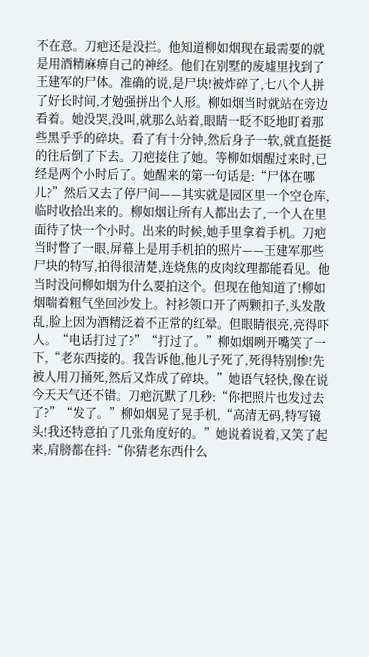不在意。刀疤还是没拦。他知道柳如烟现在最需要的就是用酒精麻痹自己的神经。他们在别墅的废墟里找到了王建军的尸体。准确的说,是尸块!被炸碎了,七八个人拼了好长时间,才勉强拼出个人形。柳如烟当时就站在旁边看着。她没哭,没叫,就那么站着,眼睛一眨不眨地盯着那些黑乎乎的碎块。看了有十分钟,然后身子一软,就直挺挺的往后倒了下去。刀疤接住了她。等柳如烟醒过来时,已经是两个小时后了。她醒来的第一句话是:“尸体在哪儿?”然后又去了停尸间——其实就是园区里一个空仓库,临时收拾出来的。柳如烟让所有人都出去了,一个人在里面待了快一个小时。出来的时候,她手里拿着手机。刀疤当时瞥了一眼,屏幕上是用手机拍的照片——王建军那些尸块的特写,拍得很清楚,连烧焦的皮肉纹理都能看见。他当时没问柳如烟为什么要拍这个。但现在他知道了!柳如烟喘着粗气坐回沙发上。衬衫领口开了两颗扣子,头发散乱,脸上因为酒精泛着不正常的红晕。但眼睛很亮,亮得吓人。“电话打过了?”“打过了。”柳如烟咧开嘴笑了一下,“老东西接的。我告诉他,他儿子死了,死得特别惨!先被人用刀捅死,然后又炸成了碎块。”她语气轻快,像在说今天天气还不错。刀疤沉默了几秒:“你把照片也发过去了?”“发了。”柳如烟晃了晃手机,“高清无码,特写镜头!我还特意拍了几张角度好的。”她说着说着,又笑了起来,肩膀都在抖:“你猜老东西什么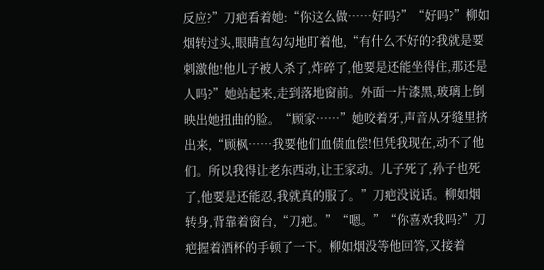反应?”刀疤看着她:“你这么做……好吗?”“好吗?”柳如烟转过头,眼睛直勾勾地盯着他,“有什么不好的?我就是要刺激他!他儿子被人杀了,炸碎了,他要是还能坐得住,那还是人吗?”她站起来,走到落地窗前。外面一片漆黑,玻璃上倒映出她扭曲的脸。“顾家……”她咬着牙,声音从牙缝里挤出来,“顾枫……我要他们血债血偿!但凭我现在,动不了他们。所以我得让老东西动,让王家动。儿子死了,孙子也死了,他要是还能忍,我就真的服了。”刀疤没说话。柳如烟转身,背靠着窗台,“刀疤。”“嗯。”“你喜欢我吗?”刀疤握着酒杯的手顿了一下。柳如烟没等他回答,又接着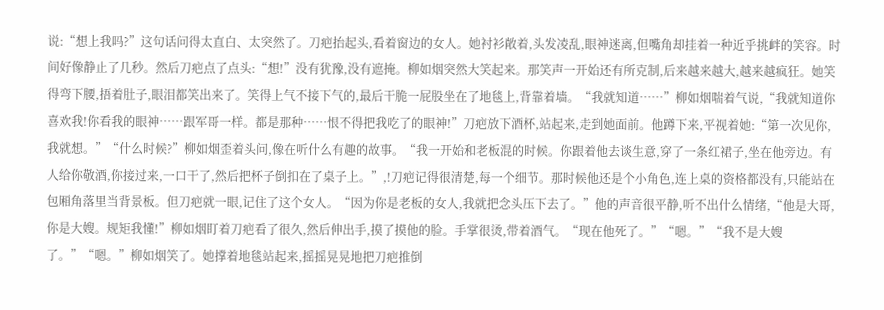说:“想上我吗?”这句话问得太直白、太突然了。刀疤抬起头,看着窗边的女人。她衬衫敞着,头发凌乱,眼神迷离,但嘴角却挂着一种近乎挑衅的笑容。时间好像静止了几秒。然后刀疤点了点头:“想!”没有犹豫,没有遮掩。柳如烟突然大笑起来。那笑声一开始还有所克制,后来越来越大,越来越疯狂。她笑得弯下腰,捂着肚子,眼泪都笑出来了。笑得上气不接下气的,最后干脆一屁股坐在了地毯上,背靠着墙。“我就知道……”柳如烟喘着气说,“我就知道你喜欢我!你看我的眼神……跟军哥一样。都是那种……恨不得把我吃了的眼神!”刀疤放下酒杯,站起来,走到她面前。他蹲下来,平视着她:“第一次见你,我就想。”“什么时候?”柳如烟歪着头问,像在听什么有趣的故事。“我一开始和老板混的时候。你跟着他去谈生意,穿了一条红裙子,坐在他旁边。有人给你敬酒,你接过来,一口干了,然后把杯子倒扣在了桌子上。”,!刀疤记得很清楚,每一个细节。那时候他还是个小角色,连上桌的资格都没有,只能站在包厢角落里当背景板。但刀疤就一眼,记住了这个女人。“因为你是老板的女人,我就把念头压下去了。”他的声音很平静,听不出什么情绪,“他是大哥,你是大嫂。规矩我懂!”柳如烟盯着刀疤看了很久,然后伸出手,摸了摸他的脸。手掌很烫,带着酒气。“现在他死了。”“嗯。”“我不是大嫂了。”“嗯。”柳如烟笑了。她撑着地毯站起来,摇摇晃晃地把刀疤推倒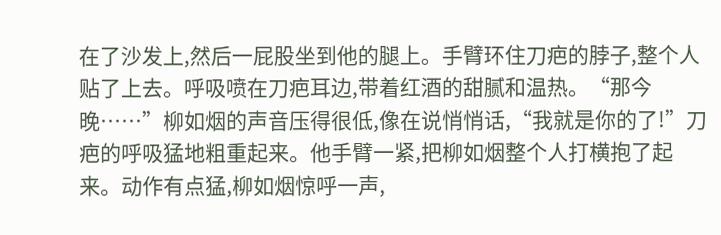在了沙发上,然后一屁股坐到他的腿上。手臂环住刀疤的脖子,整个人贴了上去。呼吸喷在刀疤耳边,带着红酒的甜腻和温热。“那今晚……”柳如烟的声音压得很低,像在说悄悄话,“我就是你的了!”刀疤的呼吸猛地粗重起来。他手臂一紧,把柳如烟整个人打横抱了起来。动作有点猛,柳如烟惊呼一声,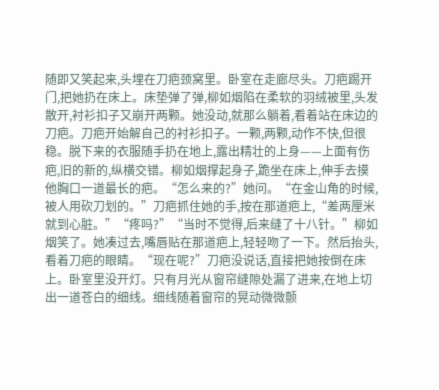随即又笑起来,头埋在刀疤颈窝里。卧室在走廊尽头。刀疤踢开门,把她扔在床上。床垫弹了弹,柳如烟陷在柔软的羽绒被里,头发散开,衬衫扣子又崩开两颗。她没动,就那么躺着,看着站在床边的刀疤。刀疤开始解自己的衬衫扣子。一颗,两颗,动作不快,但很稳。脱下来的衣服随手扔在地上,露出精壮的上身——上面有伤疤,旧的新的,纵横交错。柳如烟撑起身子,跪坐在床上,伸手去摸他胸口一道最长的疤。“怎么来的?”她问。“在金山角的时候,被人用砍刀划的。”刀疤抓住她的手,按在那道疤上,“差两厘米就到心脏。”“疼吗?”“当时不觉得,后来缝了十八针。”柳如烟笑了。她凑过去,嘴唇贴在那道疤上,轻轻吻了一下。然后抬头,看着刀疤的眼睛。“现在呢?”刀疤没说话,直接把她按倒在床上。卧室里没开灯。只有月光从窗帘缝隙处漏了进来,在地上切出一道苍白的细线。细线随着窗帘的晃动微微颤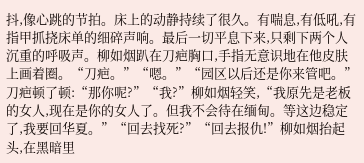抖,像心跳的节拍。床上的动静持续了很久。有喘息,有低吼,有指甲抓挠床单的细碎声响。最后一切平息下来,只剩下两个人沉重的呼吸声。柳如烟趴在刀疤胸口,手指无意识地在他皮肤上画着圈。“刀疤。”“嗯。”“园区以后还是你来管吧。”刀疤顿了顿:“那你呢?”“我?”柳如烟轻笑,“我原先是老板的女人,现在是你的女人了。但我不会待在缅甸。等这边稳定了,我要回华夏。”“回去找死?”“回去报仇!”柳如烟抬起头,在黑暗里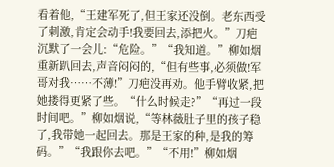看着他,“王建军死了,但王家还没倒。老东西受了刺激,肯定会动手!我要回去,添把火。”刀疤沉默了一会儿:“危险。”“我知道。”柳如烟重新趴回去,声音闷闷的,“但有些事,必须做!军哥对我……不薄!”刀疤没再劝。他手臂收紧,把她搂得更紧了些。“什么时候走?”“再过一段时间吧。”柳如烟说,“等林薇肚子里的孩子稳了,我带她一起回去。那是王家的种,是我的筹码。”“我跟你去吧。”“不用!”柳如烟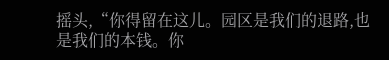摇头,“你得留在这儿。园区是我们的退路,也是我们的本钱。你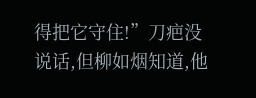得把它守住!”刀疤没说话,但柳如烟知道,他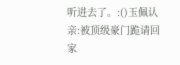听进去了。:()玉佩认亲:被顶级豪门跪请回家